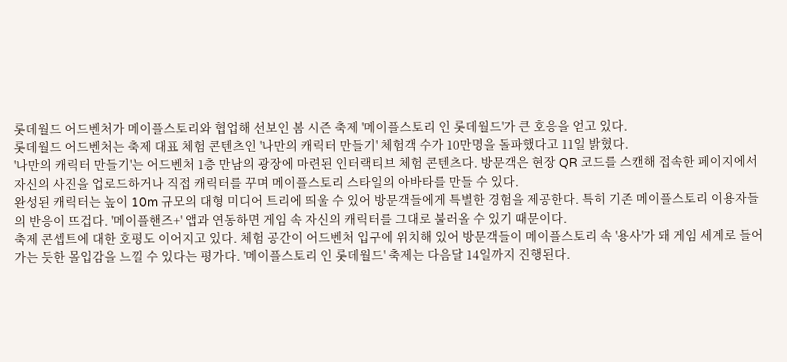롯데월드 어드벤처가 메이플스토리와 협업해 선보인 봄 시즌 축제 '메이플스토리 인 롯데월드'가 큰 호응을 얻고 있다.
롯데월드 어드벤처는 축제 대표 체험 콘텐츠인 '나만의 캐릭터 만들기' 체험객 수가 10만명을 돌파했다고 11일 밝혔다.
'나만의 캐릭터 만들기'는 어드벤처 1층 만남의 광장에 마련된 인터랙티브 체험 콘텐츠다. 방문객은 현장 QR 코드를 스캔해 접속한 페이지에서 자신의 사진을 업로드하거나 직접 캐릭터를 꾸며 메이플스토리 스타일의 아바타를 만들 수 있다.
완성된 캐릭터는 높이 10m 규모의 대형 미디어 트리에 띄울 수 있어 방문객들에게 특별한 경험을 제공한다. 특히 기존 메이플스토리 이용자들의 반응이 뜨겁다. '메이플핸즈+' 앱과 연동하면 게임 속 자신의 캐릭터를 그대로 불러올 수 있기 때문이다.
축제 콘셉트에 대한 호평도 이어지고 있다. 체험 공간이 어드벤처 입구에 위치해 있어 방문객들이 메이플스토리 속 '용사'가 돼 게임 세계로 들어가는 듯한 몰입감을 느낄 수 있다는 평가다. '메이플스토리 인 롯데월드' 축제는 다음달 14일까지 진행된다.